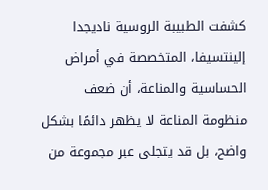كشفت الطبيبة الروسية ناديجدا إلينتسيفا، المتخصصة في أمراض الحساسية والمناعة، أن ضعف منظومة المناعة لا يظهر دائمًا بشكل واضح، بل قد يتجلى عبر مجموعة من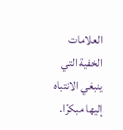العلامات الخفية التي ينبغي الانتباه إليها مبكرًا.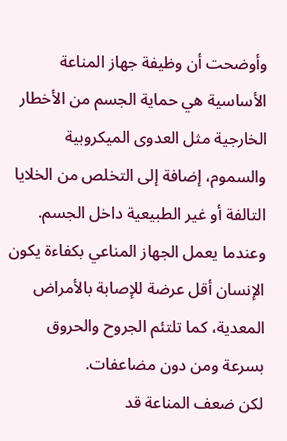وأوضحت أن وظيفة جهاز المناعة الأساسية هي حماية الجسم من الأخطار الخارجية مثل العدوى الميكروبية والسموم، إضافة إلى التخلص من الخلايا التالفة أو غير الطبيعية داخل الجسم. وعندما يعمل الجهاز المناعي بكفاءة يكون الإنسان أقل عرضة للإصابة بالأمراض المعدية، كما تلتئم الجروح والحروق بسرعة ومن دون مضاعفات.
لكن ضعف المناعة قد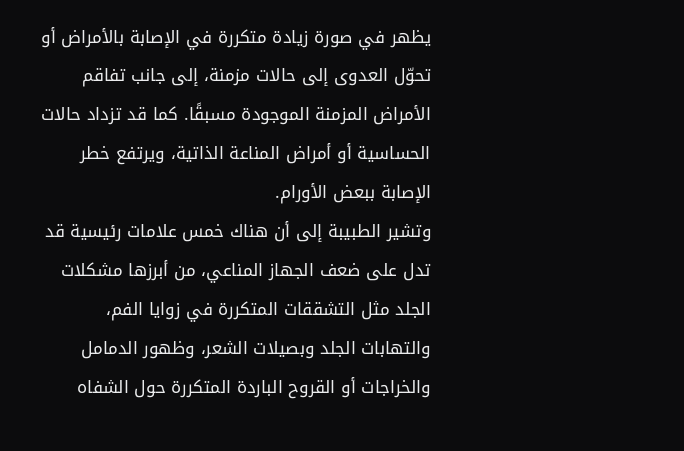يظهر في صورة زيادة متكررة في الإصابة بالأمراض أو تحوّل العدوى إلى حالات مزمنة، إلى جانب تفاقم الأمراض المزمنة الموجودة مسبقًا. كما قد تزداد حالات الحساسية أو أمراض المناعة الذاتية، ويرتفع خطر الإصابة ببعض الأورام.
وتشير الطبيبة إلى أن هناك خمس علامات رئيسية قد تدل على ضعف الجهاز المناعي، من أبرزها مشكلات الجلد مثل التشققات المتكررة في زوايا الفم، والتهابات الجلد وبصيلات الشعر، وظهور الدمامل والخراجات أو القروح الباردة المتكررة حول الشفاه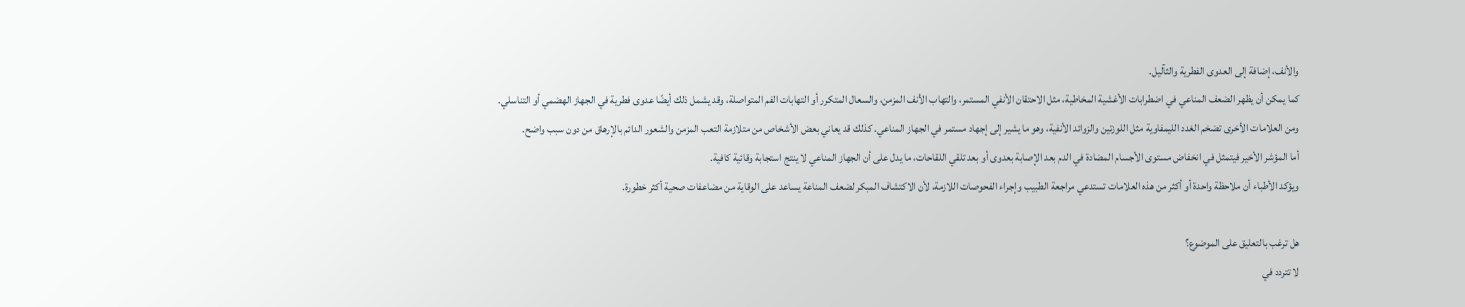والأنف، إضافة إلى العدوى الفطرية والثآليل.
كما يمكن أن يظهر الضعف المناعي في اضطرابات الأغشية المخاطية، مثل الاحتقان الأنفي المستمر، والتهاب الأنف المزمن، والسعال المتكرر أو التهابات الفم المتواصلة، وقد يشمل ذلك أيضًا عدوى فطرية في الجهاز الهضمي أو التناسلي.
ومن العلامات الأخرى تضخم الغدد الليمفاوية مثل اللوزتين والزوائد الأنفية، وهو ما يشير إلى إجهاد مستمر في الجهاز المناعي. كذلك قد يعاني بعض الأشخاص من متلازمة التعب المزمن والشعور الدائم بالإرهاق من دون سبب واضح.
أما المؤشر الأخير فيتمثل في انخفاض مستوى الأجسام المضادة في الدم بعد الإصابة بعدوى أو بعد تلقي اللقاحات، ما يدل على أن الجهاز المناعي لا ينتج استجابة وقائية كافية.
ويؤكد الأطباء أن ملاحظة واحدة أو أكثر من هذه العلامات تستدعي مراجعة الطبيب وإجراء الفحوصات اللازمة، لأن الاكتشاف المبكر لضعف المناعة يساعد على الوقاية من مضاعفات صحية أكثر خطورة.

هل ترغب بالتعليق على الموضوع؟
لا تتردد في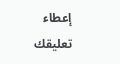إعطاء تعليقك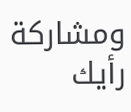ومشاركة رأيك